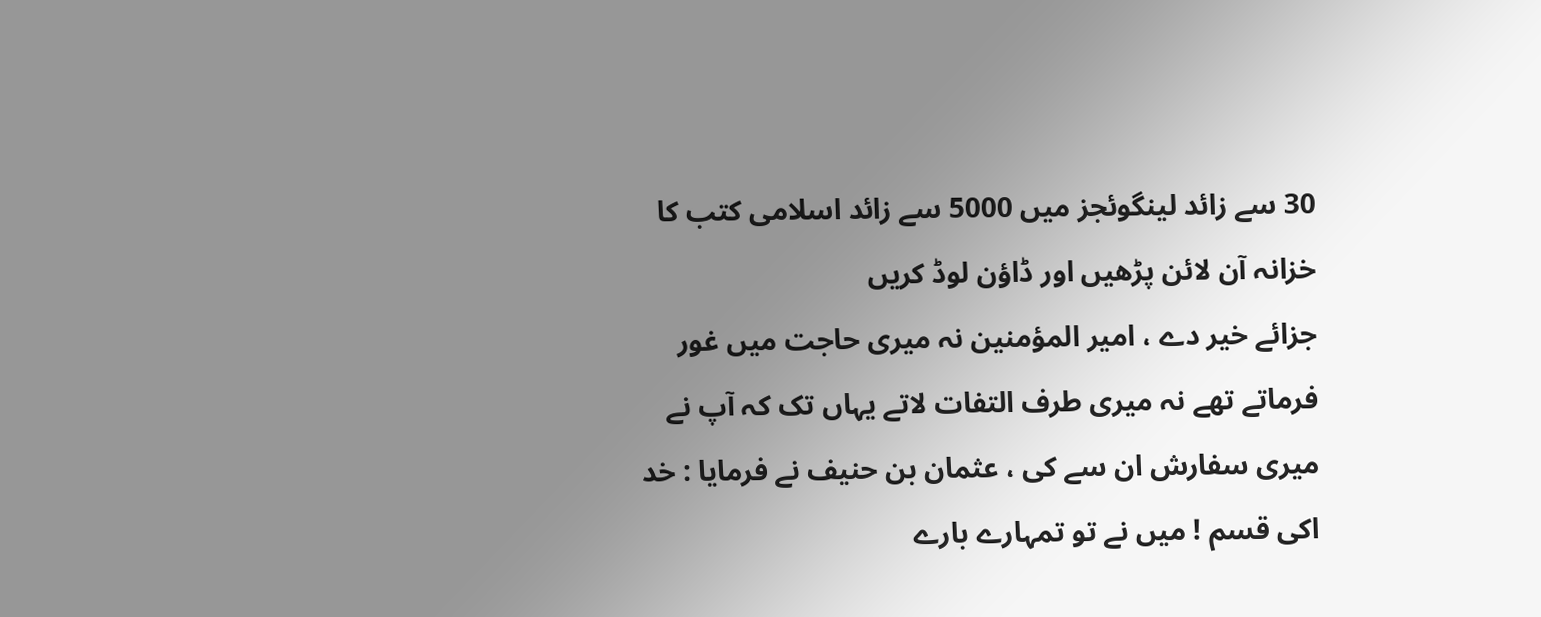30 سے زائد لینگوئجز میں 5000 سے زائد اسلامی کتب کا خزانہ آن لائن پڑھیں اور ڈاؤن لوڈ کریں
جزائے خیر دے ، امیر المؤمنین نہ میری حاجت میں غور فرماتے تھے نہ میری طرف التفات لاتے یہاں تک کہ آپ نے میری سفارش ان سے کی ، عثمان بن حنیف نے فرمایا : خد اکی قسم ! میں نے تو تمہارے بارے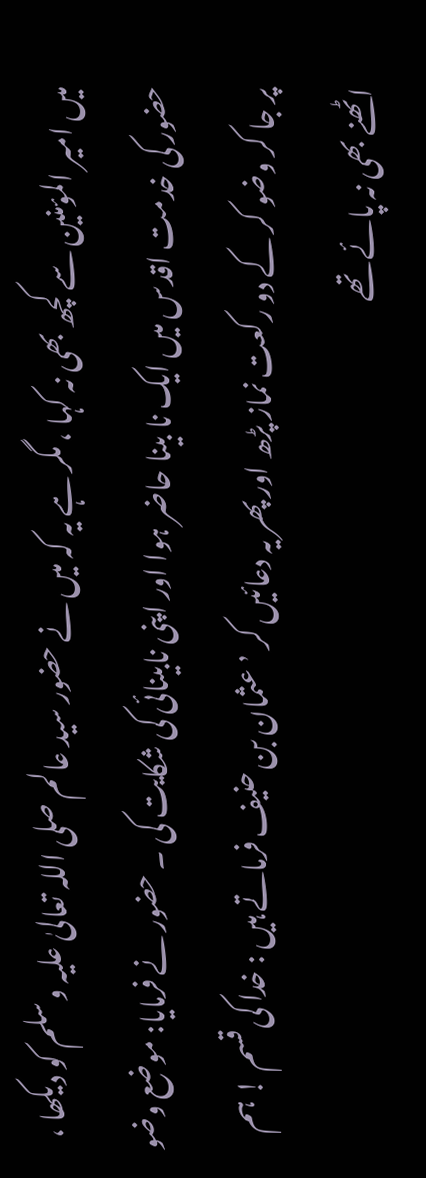میں امیر المؤمنین سے کچھ بھی نہ کہا ، مگر ہے یہ کہ میں نے حضور سید عالم صلی اللہ تعالیٰ علیہ وسلم کو دیکھا ، حضور کی خدمت اقدس میں ایک نا بینا حاضر ہوا اور اپنی نابینائی کی شکایت کی ۔ حضور نے فرمایا: موضع وضو پر جا کر وضو کر کے دو رکعت نماز پڑھ اور پھر یہ دعائیں کر ’ عثمان بن حنیف فرماتے ہیں : خدا کی قسم ! ہم اٹھنے بھی نہ پائے تھے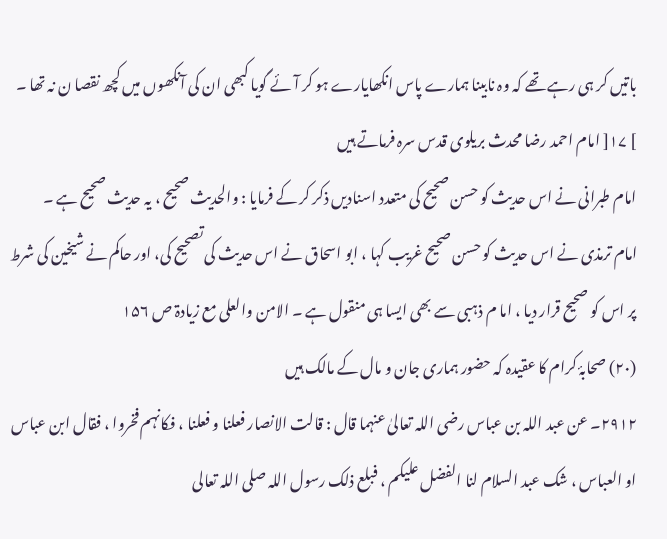باتیں کر ہی رہے تھے کہ وہ نابینا ہمارے پاس انکھایارے ہو کر آئے گویا کبھی ان کی آنکھوں میں کچھ نقصا ن نہ تھا ۔
] ۱۷[ امام احمد رضا محدث بریلوی قدس سرہ فرماتے ہیں
امام طبرانی نے اس حدیث کو حسن صحیح کی متعدد اسنادیں ذکر کر کے فرمایا : والحدیث صحیح ، یہ حدیث صحیح ہے ۔
امام ترمذی نے اس حدیث کو حسن صحیح غریب کہا ، ابو اسحاق نے اس حدیث کی تصحیح کی، اور حاکم نے شیخین کی شرط پر اس کو صحیح قرار دیا ، اما م ذہبی سے بھی ایسا ہی منقول ہے ۔ الامن والعلی مع زیادۃ ص ۱۵۶
(۲۰) صحابۂ کرام کا عقیدہ کہ حضور ہماری جان و مال کے مالک ہیں
۲۹۱۲۔ عن عبد اللہ بن عباس رضی اللہ تعالیٰ عنہما قال : قالت الانصار فعلنا و فعلنا ، فکانہم فخروا ، فقال ابن عباس او العباس ، شک عبد السلام لنا الفضل علیکم ، فبلع ذلک رسول اللہ صلی اللہ تعالی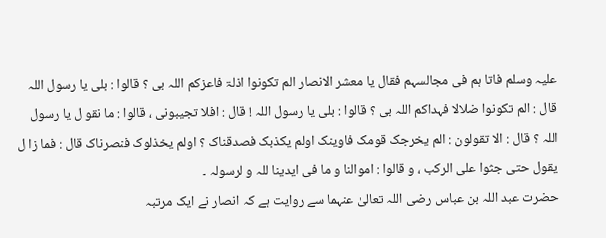علیہ وسلم فاتا ہم فی مجالسہم فقال یا معشر الانصار الم تکونوا اذلۃ فاعزکم اللہ بی ؟ قالوا : بلی یا رسول اللہ قال : الم تکونوا ضلالا فہداکم اللہ بی ؟ قالوا : بلی یا رسول اللہ ! قال : افلا تجیبونی ، قالوا : ما نقو ل یا رسول اللہ ؟ قال : الا تقولون : الم یخرجک قومک فاوینک اولم یکذبک فصدقناک ؟ اولم یخذلوک فنصرناک قال : فما زا ل
یقول حتی جثوا علی الرکب ، و قالوا : اموالنا و ما فی ایدینا للہ و لرسولہ ۔
حضرت عبد اللہ بن عباس رضی اللہ تعالیٰ عنہما سے روایت ہے کہ انصار نے ایک مرتبہ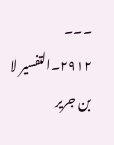۔۔۔
۲۹۱۲۔التفسیر لا بن جریر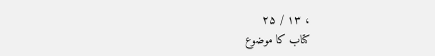، ۱۳ / ۲۵
کتاب کا موضوع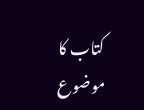کتاب کا موضوع